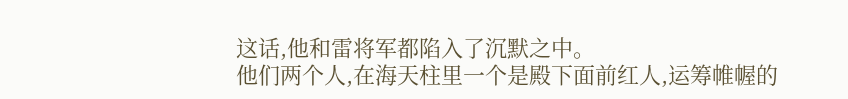这话,他和雷将军都陷入了沉默之中。
他们两个人,在海天柱里一个是殿下面前红人,运筹帷幄的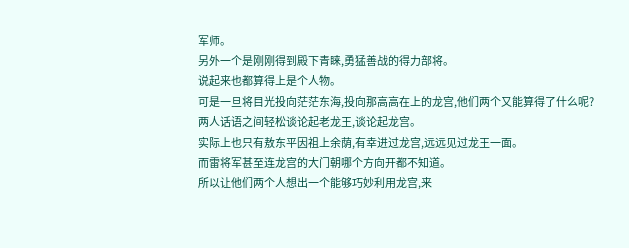军师。
另外一个是刚刚得到殿下青睐,勇猛善战的得力部将。
说起来也都算得上是个人物。
可是一旦将目光投向茫茫东海,投向那高高在上的龙宫,他们两个又能算得了什么呢?
两人话语之间轻松谈论起老龙王,谈论起龙宫。
实际上也只有敖东平因祖上余荫,有幸进过龙宫,远远见过龙王一面。
而雷将军甚至连龙宫的大门朝哪个方向开都不知道。
所以让他们两个人想出一个能够巧妙利用龙宫,来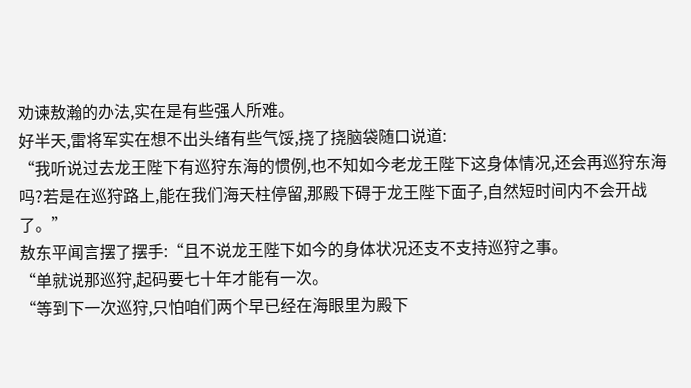劝谏敖瀚的办法,实在是有些强人所难。
好半天,雷将军实在想不出头绪有些气馁,挠了挠脑袋随口说道:
“我听说过去龙王陛下有巡狩东海的惯例,也不知如今老龙王陛下这身体情况,还会再巡狩东海吗?若是在巡狩路上,能在我们海天柱停留,那殿下碍于龙王陛下面子,自然短时间内不会开战了。”
敖东平闻言摆了摆手:“且不说龙王陛下如今的身体状况还支不支持巡狩之事。
“单就说那巡狩,起码要七十年才能有一次。
“等到下一次巡狩,只怕咱们两个早已经在海眼里为殿下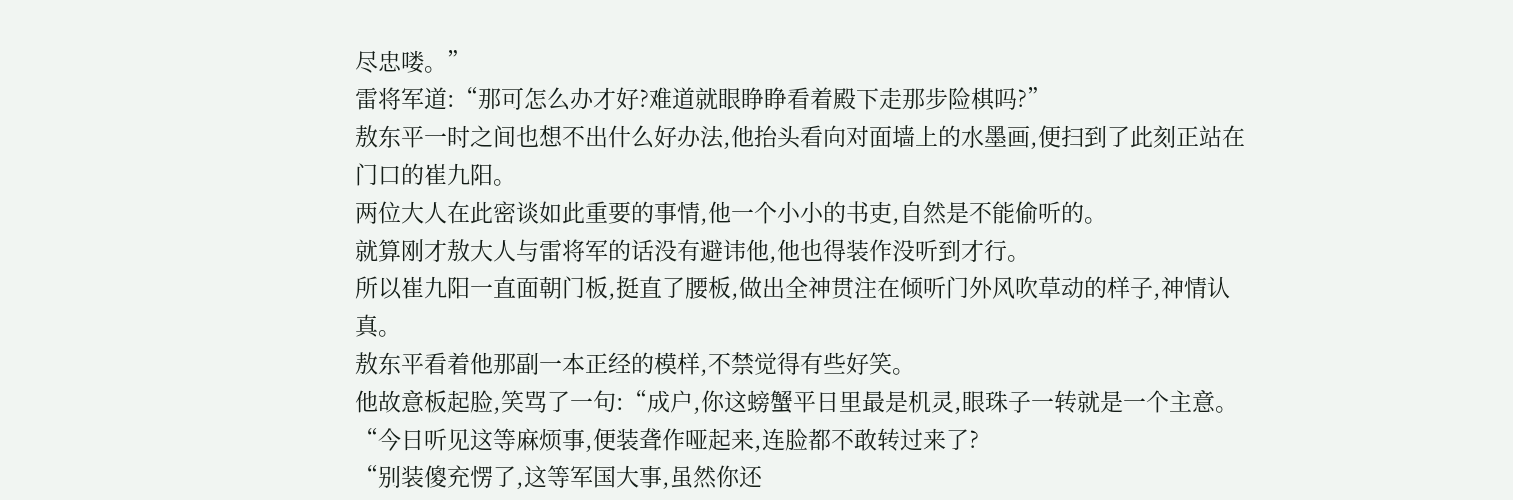尽忠喽。”
雷将军道:“那可怎么办才好?难道就眼睁睁看着殿下走那步险棋吗?”
敖东平一时之间也想不出什么好办法,他抬头看向对面墙上的水墨画,便扫到了此刻正站在门口的崔九阳。
两位大人在此密谈如此重要的事情,他一个小小的书吏,自然是不能偷听的。
就算刚才敖大人与雷将军的话没有避讳他,他也得装作没听到才行。
所以崔九阳一直面朝门板,挺直了腰板,做出全神贯注在倾听门外风吹草动的样子,神情认真。
敖东平看着他那副一本正经的模样,不禁觉得有些好笑。
他故意板起脸,笑骂了一句:“成户,你这螃蟹平日里最是机灵,眼珠子一转就是一个主意。
“今日听见这等麻烦事,便装聋作哑起来,连脸都不敢转过来了?
“别装傻充愣了,这等军国大事,虽然你还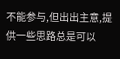不能参与,但出出主意,提供一些思路总是可以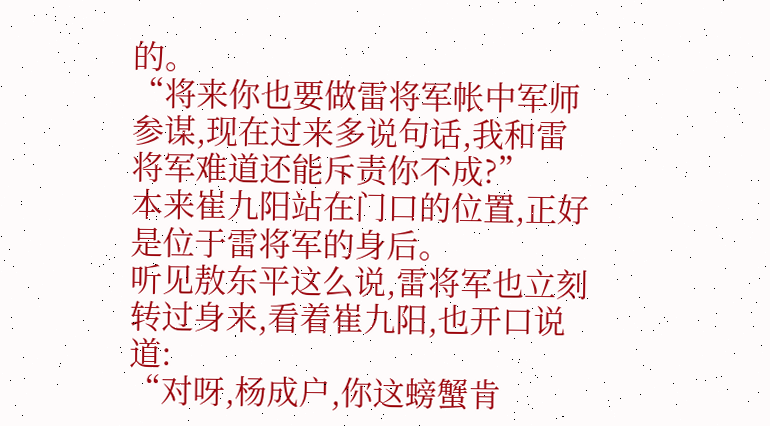的。
“将来你也要做雷将军帐中军师参谋,现在过来多说句话,我和雷将军难道还能斥责你不成?”
本来崔九阳站在门口的位置,正好是位于雷将军的身后。
听见敖东平这么说,雷将军也立刻转过身来,看着崔九阳,也开口说道:
“对呀,杨成户,你这螃蟹肯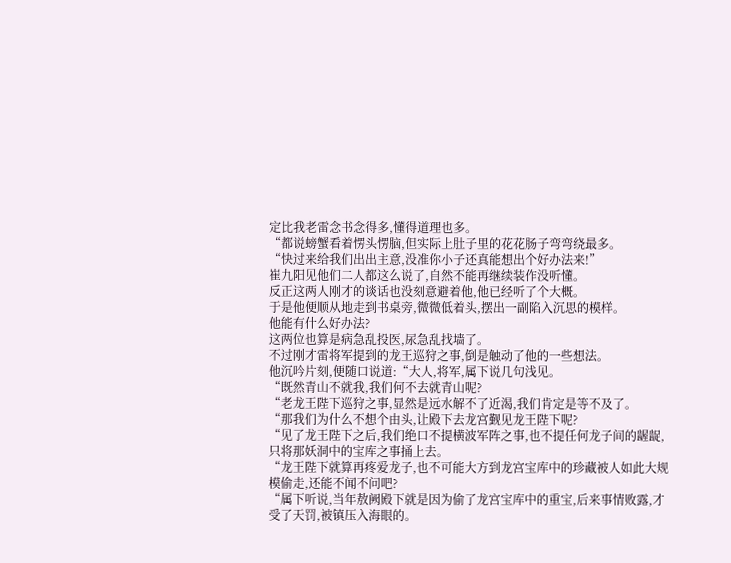定比我老雷念书念得多,懂得道理也多。
“都说螃蟹看着愣头愣脑,但实际上肚子里的花花肠子弯弯绕最多。
“快过来给我们出出主意,没准你小子还真能想出个好办法来!”
崔九阳见他们二人都这么说了,自然不能再继续装作没听懂。
反正这两人刚才的谈话也没刻意避着他,他已经听了个大概。
于是他便顺从地走到书桌旁,微微低着头,摆出一副陷入沉思的模样。
他能有什么好办法?
这两位也算是病急乱投医,尿急乱找墙了。
不过刚才雷将军提到的龙王巡狩之事,倒是触动了他的一些想法。
他沉吟片刻,便随口说道:“大人,将军,属下说几句浅见。
“既然青山不就我,我们何不去就青山呢?
“老龙王陛下巡狩之事,显然是远水解不了近渴,我们肯定是等不及了。
“那我们为什么不想个由头,让殿下去龙宫觐见龙王陛下呢?
“见了龙王陛下之后,我们绝口不提横波军阵之事,也不提任何龙子间的龌龊,只将那妖洞中的宝库之事捅上去。
“龙王陛下就算再疼爱龙子,也不可能大方到龙宫宝库中的珍藏被人如此大规模偷走,还能不闻不问吧?
“属下听说,当年敖阙殿下就是因为偷了龙宫宝库中的重宝,后来事情败露,才受了天罚,被镇压入海眼的。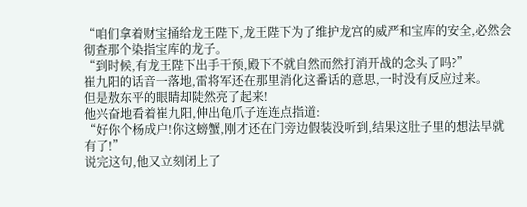“咱们拿着财宝捅给龙王陛下,龙王陛下为了维护龙宫的威严和宝库的安全,必然会彻查那个染指宝库的龙子。
“到时候,有龙王陛下出手干预,殿下不就自然而然打消开战的念头了吗?”
崔九阳的话音一落地,雷将军还在那里消化这番话的意思,一时没有反应过来。
但是敖东平的眼睛却陡然亮了起来!
他兴奋地看着崔九阳,伸出龟爪子连连点指道:
“好你个杨成户!你这螃蟹,刚才还在门旁边假装没听到,结果这肚子里的想法早就有了!”
说完这句,他又立刻闭上了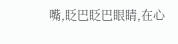嘴,眨巴眨巴眼睛,在心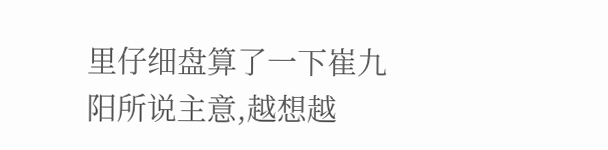里仔细盘算了一下崔九阳所说主意,越想越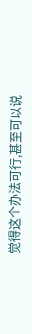觉得这个办法可行,甚至可以说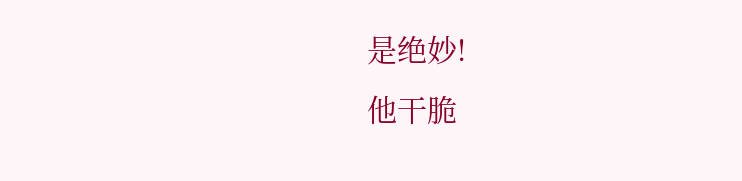是绝妙!
他干脆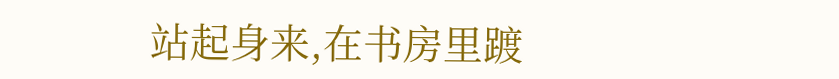站起身来,在书房里踱